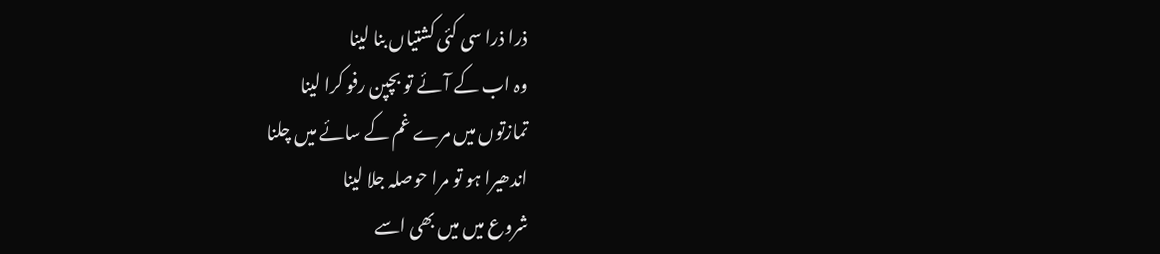ذرا ذرا سی کئی کشتیاں بنا لینا
وہ اب کے آئے تو بچپن رفو کرا لینا
تمازتوں میں مرے غم کے سائے میں چلنا
اندھیرا ہو تو مرا حوصلہ جلا لینا
شروع میں میں بھی اسے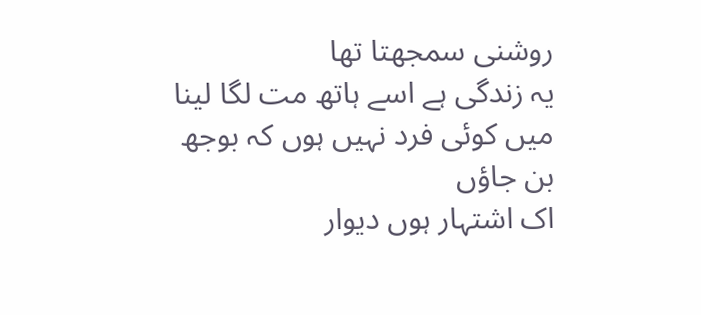روشنی سمجھتا تھا
یہ زندگی ہے اسے ہاتھ مت لگا لینا
میں کوئی فرد نہیں ہوں کہ بوجھ بن جاؤں
اک اشتہار ہوں دیوار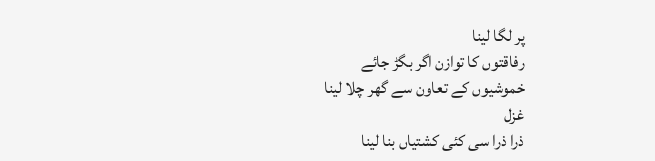پر لگا لینا
رفاقتوں کا توازن اگر بگڑ جائے
خموشیوں کے تعاون سے گھر چلا لینا
غزل
ذرا ذرا سی کئی کشتیاں بنا لینا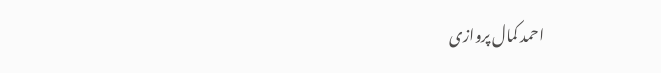احمد کمال پروازی